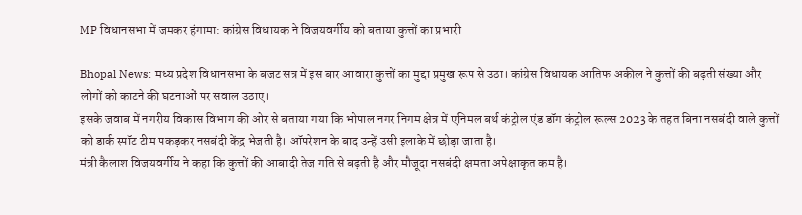MP विधानसभा में जमकर हंगामा: कांग्रेस विधायक ने विजयवर्गीय को बताया कुत्तों का प्रभारी

Bhopal News: मध्य प्रदेश विधानसभा के बजट सत्र में इस बार आवारा कुत्तों का मुद्दा प्रमुख रूप से उठा। कांग्रेस विधायक आतिफ अकील ने कुत्तों की बढ़ती संख्या और लोगों को काटने की घटनाओं पर सवाल उठाए।
इसके जवाब में नगरीय विकास विभाग की ओर से बताया गया कि भोपाल नगर निगम क्षेत्र में एनिमल बर्थ कंट्रोल एंड डॉग कंट्रोल रूल्स 2023 के तहत बिना नसबंदी वाले कुत्तों को डार्क स्पॉट टीम पकड़कर नसबंदी केंद्र भेजती है। ऑपरेशन के बाद उन्हें उसी इलाके में छोड़ा जाता है।
मंत्री कैलाश विजयवर्गीय ने कहा कि कुत्तों की आबादी तेज गति से बढ़ती है और मौजूदा नसबंदी क्षमता अपेक्षाकृत कम है।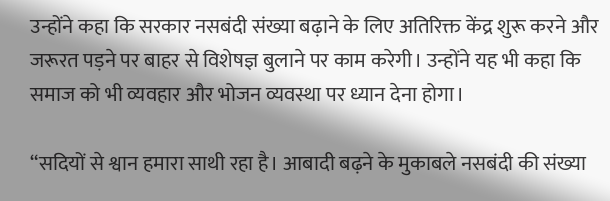उन्होंने कहा कि सरकार नसबंदी संख्या बढ़ाने के लिए अतिरिक्त केंद्र शुरू करने और जरूरत पड़ने पर बाहर से विशेषज्ञ बुलाने पर काम करेगी। उन्होंने यह भी कहा कि समाज को भी व्यवहार और भोजन व्यवस्था पर ध्यान देना होगा।

“सदियों से श्वान हमारा साथी रहा है। आबादी बढ़ने के मुकाबले नसबंदी की संख्या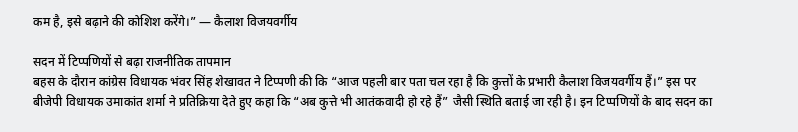कम है, इसे बढ़ाने की कोशिश करेंगे।” — कैलाश विजयवर्गीय

सदन में टिप्पणियों से बढ़ा राजनीतिक तापमान
बहस के दौरान कांग्रेस विधायक भंवर सिंह शेखावत ने टिप्पणी की कि “आज पहली बार पता चल रहा है कि कुत्तों के प्रभारी कैलाश विजयवर्गीय हैं।” इस पर बीजेपी विधायक उमाकांत शर्मा ने प्रतिक्रिया देते हुए कहा कि “अब कुत्ते भी आतंकवादी हो रहे हैं” जैसी स्थिति बताई जा रही है। इन टिप्पणियों के बाद सदन का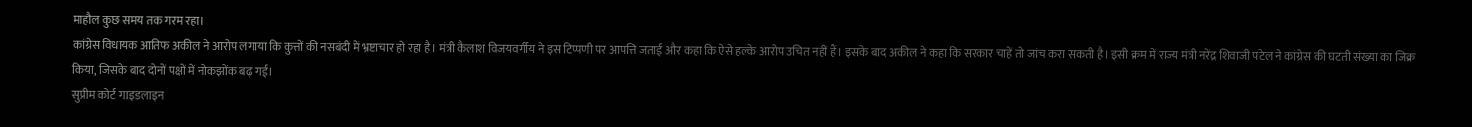माहौल कुछ समय तक गरम रहा।
कांग्रेस विधायक आतिफ अकील ने आरोप लगाया कि कुत्तों की नसबंदी में भ्रष्टाचार हो रहा है। मंत्री कैलाश विजयवर्गीय ने इस टिप्पणी पर आपत्ति जताई और कहा कि ऐसे हल्के आरोप उचित नहीं हैं। इसके बाद अकील ने कहा कि सरकार चाहें तो जांच करा सकती है। इसी क्रम में राज्य मंत्री नरेंद्र शिवाजी पटेल ने कांग्रेस की घटती संख्या का जिक्र किया, जिसके बाद दोनों पक्षों में नोकझोंक बढ़ गई।
सुप्रीम कोर्ट गाइडलाइन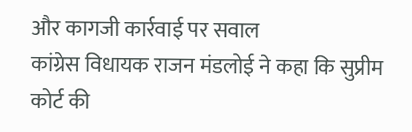और कागजी कार्रवाई पर सवाल
कांग्रेस विधायक राजन मंडलोई ने कहा कि सुप्रीम कोर्ट की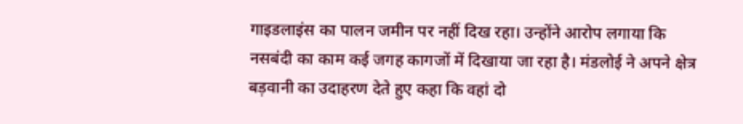गाइडलाइंस का पालन जमीन पर नहीं दिख रहा। उन्होंने आरोप लगाया कि नसबंदी का काम कई जगह कागजों में दिखाया जा रहा है। मंडलोई ने अपने क्षेत्र बड़वानी का उदाहरण देते हुए कहा कि वहां दो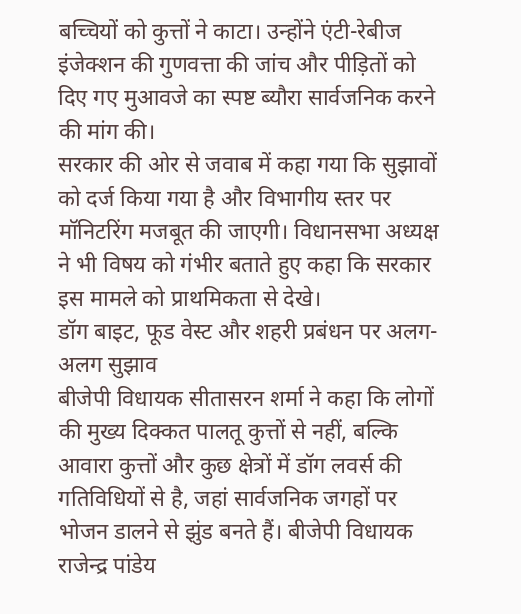बच्चियों को कुत्तों ने काटा। उन्होंने एंटी-रेबीज इंजेक्शन की गुणवत्ता की जांच और पीड़ितों को दिए गए मुआवजे का स्पष्ट ब्यौरा सार्वजनिक करने की मांग की।
सरकार की ओर से जवाब में कहा गया कि सुझावों को दर्ज किया गया है और विभागीय स्तर पर मॉनिटरिंग मजबूत की जाएगी। विधानसभा अध्यक्ष ने भी विषय को गंभीर बताते हुए कहा कि सरकार इस मामले को प्राथमिकता से देखे।
डॉग बाइट, फूड वेस्ट और शहरी प्रबंधन पर अलग-अलग सुझाव
बीजेपी विधायक सीतासरन शर्मा ने कहा कि लोगों की मुख्य दिक्कत पालतू कुत्तों से नहीं, बल्कि आवारा कुत्तों और कुछ क्षेत्रों में डॉग लवर्स की गतिविधियों से है, जहां सार्वजनिक जगहों पर भोजन डालने से झुंड बनते हैं। बीजेपी विधायक राजेन्द्र पांडेय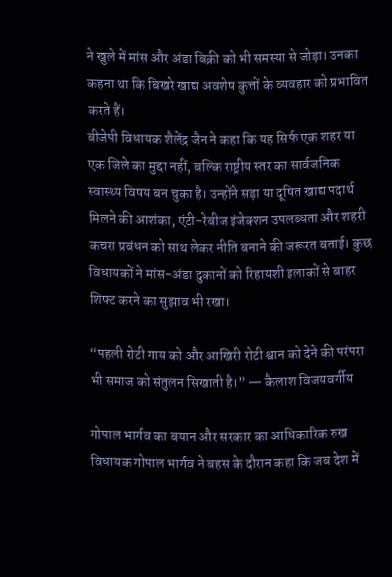ने खुले में मांस और अंडा बिक्री को भी समस्या से जोड़ा। उनका कहना था कि बिखरे खाद्य अवशेष कुत्तों के व्यवहार को प्रभावित करते हैं।
बीजेपी विधायक शैलेंद्र जैन ने कहा कि यह सिर्फ एक शहर या एक जिले का मुद्दा नहीं, बल्कि राष्ट्रीय स्तर का सार्वजनिक स्वास्थ्य विषय बन चुका है। उन्होंने सड़ा या दूषित खाद्य पदार्थ मिलने की आशंका, एंटी-रेबीज इंजेक्शन उपलब्धता और शहरी कचरा प्रबंधन को साथ लेकर नीति बनाने की जरूरत बताई। कुछ विधायकों ने मांस-अंडा दुकानों को रिहायशी इलाकों से बाहर शिफ्ट करने का सुझाव भी रखा।

“पहली रोटी गाय को और आखिरी रोटी श्वान को देने की परंपरा भी समाज को संतुलन सिखाती है।” — कैलाश विजयवर्गीय

गोपाल भार्गव का बयान और सरकार का आधिकारिक रुख
विधायक गोपाल भार्गव ने बहस के दौरान कहा कि जब देश में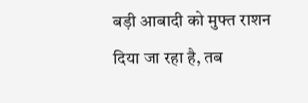बड़ी आबादी को मुफ्त राशन दिया जा रहा है, तब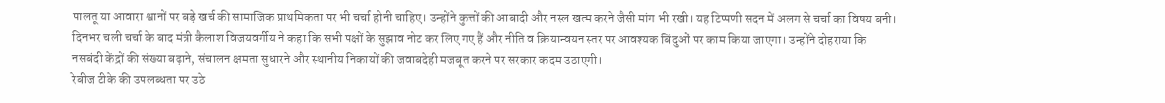पालतू या आवारा श्वानों पर बड़े खर्च की सामाजिक प्राथमिकता पर भी चर्चा होनी चाहिए। उन्होंने कुत्तों की आबादी और नस्ल खत्म करने जैसी मांग भी रखी। यह टिप्पणी सदन में अलग से चर्चा का विषय बनी।
दिनभर चली चर्चा के बाद मंत्री कैलाश विजयवर्गीय ने कहा कि सभी पक्षों के सुझाव नोट कर लिए गए हैं और नीति व क्रियान्वयन स्तर पर आवश्यक बिंदुओं पर काम किया जाएगा। उन्होंने दोहराया कि नसबंदी केंद्रों की संख्या बढ़ाने, संचालन क्षमता सुधारने और स्थानीय निकायों की जवाबदेही मजबूत करने पर सरकार कदम उठाएगी।
रेबीज टीके की उपलब्धता पर उठे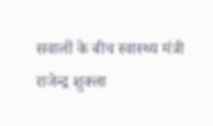सवालों के बीच स्वास्थ्य मंत्री राजेन्द्र शुक्ला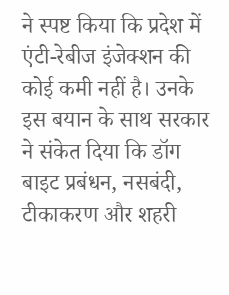ने स्पष्ट किया कि प्रदेश में एंटी-रेबीज इंजेक्शन की कोई कमी नहीं है। उनके इस बयान के साथ सरकार ने संकेत दिया कि डॉग बाइट प्रबंधन, नसबंदी, टीकाकरण और शहरी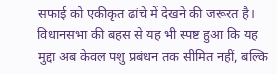सफाई को एकीकृत ढांचे में देखने की जरूरत है।
विधानसभा की बहस से यह भी स्पष्ट हुआ कि यह मुद्दा अब केवल पशु प्रबंधन तक सीमित नहीं, बल्कि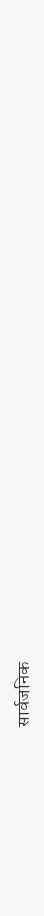सार्वजनिक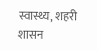स्वास्थ्य, शहरी शासन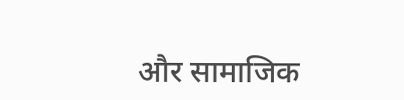और सामाजिक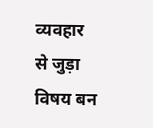व्यवहार से जुड़ा विषय बन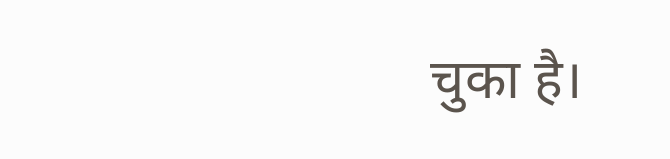चुका है।